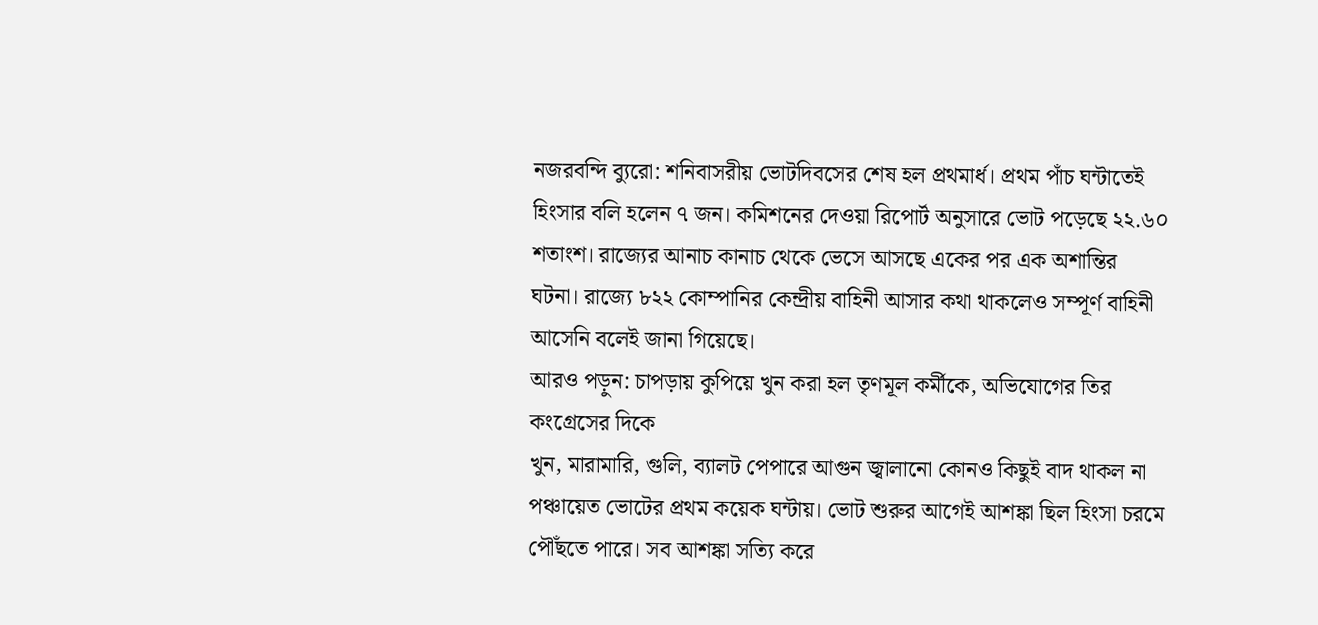নজরবন্দি ব্যুরো: শনিবাসরীয় ভোটদিবসের শেষ হল প্রথমার্ধ। প্রথম পাঁচ ঘন্টাতেই হিংসার বলি হলেন ৭ জন। কমিশনের দেওয়া রিপোর্ট অনুসারে ভোট পড়েছে ২২.৬০ শতাংশ। রাজ্যের আনাচ কানাচ থেকে ভেসে আসছে একের পর এক অশান্তির ঘটনা। রাজ্যে ৮২২ কোম্পানির কেন্দ্রীয় বাহিনী আসার কথা থাকলেও সম্পূর্ণ বাহিনী আসেনি বলেই জানা গিয়েছে।
আরও পড়ুন: চাপড়ায় কুপিয়ে খুন করা হল তৃণমূল কর্মীকে, অভিযোগের তির কংগ্রেসের দিকে
খুন, মারামারি, গুলি, ব্যালট পেপারে আগুন জ্বালানো কোনও কিছুই বাদ থাকল না পঞ্চায়েত ভোটের প্রথম কয়েক ঘন্টায়। ভোট শুরুর আগেই আশঙ্কা ছিল হিংসা চরমে পৌঁছতে পারে। সব আশঙ্কা সত্যি করে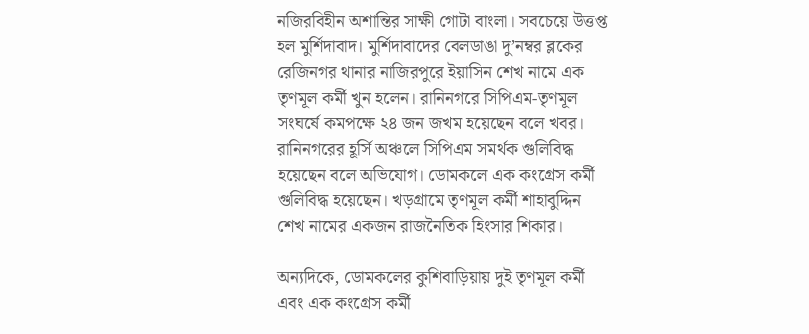নজিরবিহীন অশান্তির সাক্ষী গোটা বাংলা। সবচেয়ে উত্তপ্ত হল মুর্শিদাবাদ। মুর্শিদাবাদের বেলডাঙা দু’নম্বর ব্লকের রেজিনগর থানার নাজিরপুরে ইয়াসিন শেখ নামে এক তৃণমূল কর্মী খুন হলেন। রানিনগরে সিপিএম-তৃণমূল সংঘর্ষে কমপক্ষে ২৪ জন জখম হয়েছেন বলে খবর। রানিনগরের হূর্সি অঞ্চলে সিপিএম সমর্থক গুলিবিদ্ধ হয়েছেন বলে অভিযোগ। ডোমকলে এক কংগ্রেস কর্মী গুলিবিদ্ধ হয়েছেন। খড়গ্রামে তৃণমূল কর্মী শাহাবুদ্দিন শেখ নামের একজন রাজনৈতিক হিংসার শিকার।

অন্যদিকে, ডোমকলের কুশিবাড়িয়ায় দুই তৃণমূল কর্মী এবং এক কংগ্রেস কর্মী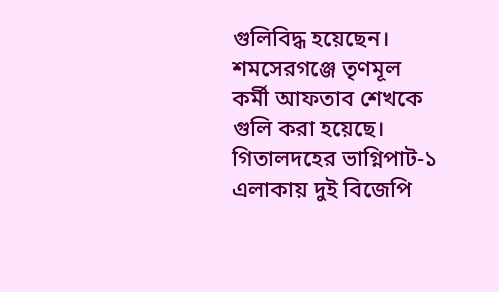গুলিবিদ্ধ হয়েছেন। শমসেরগঞ্জে তৃণমূল কর্মী আফতাব শেখকে গুলি করা হয়েছে। গিতালদহের ভাগ্নিপাট-১ এলাকায় দুই বিজেপি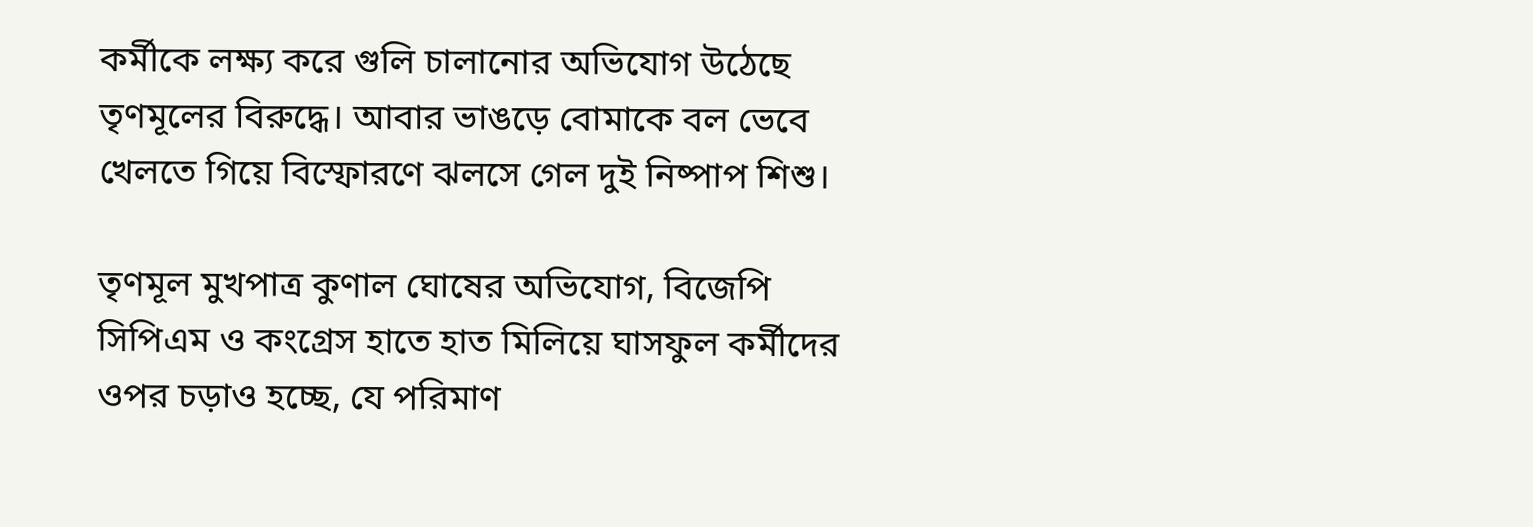কর্মীকে লক্ষ্য করে গুলি চালানোর অভিযোগ উঠেছে তৃণমূলের বিরুদ্ধে। আবার ভাঙড়ে বোমাকে বল ভেবে খেলতে গিয়ে বিস্ফোরণে ঝলসে গেল দুই নিষ্পাপ শিশু।

তৃণমূল মুখপাত্র কুণাল ঘোষের অভিযোগ, বিজেপি সিপিএম ও কংগ্রেস হাতে হাত মিলিয়ে ঘাসফুল কর্মীদের ওপর চড়াও হচ্ছে, যে পরিমাণ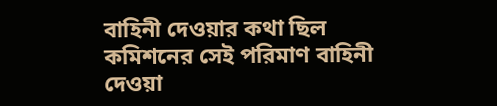বাহিনী দেওয়ার কথা ছিল কমিশনের সেই পরিমাণ বাহিনী দেওয়া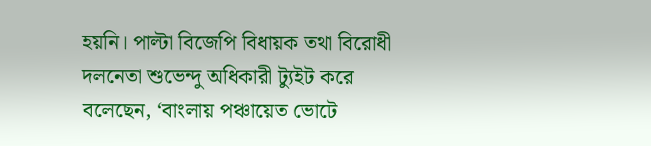হয়নি। পাল্টা বিজেপি বিধায়ক তথা বিরোধী দলনেতা শুভেন্দু অধিকারী ট্যুইট করে বলেছেন, ‘বাংলায় পঞ্চায়েত ভোটে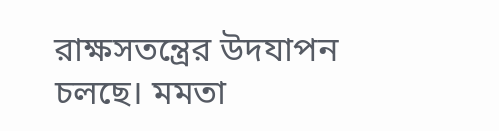রাক্ষসতন্ত্রের উদযাপন চলছে। মমতা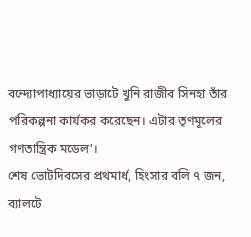বন্দ্যোপাধ্যায়ের ভাড়াটে খুনি রাজীব সিনহা তাঁর পরিকল্পনা কার্যকর করেছেন। এটার তৃণমূলের গণতান্ত্রিক মডেল’।
শেষ ভোটদিবসের প্রথমার্ধ, হিংসার বলি ৭ জন, ব্যালটে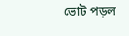ভোট পড়ল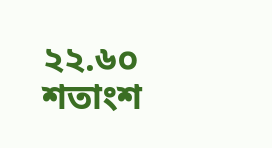২২.৬০ শতাংশ